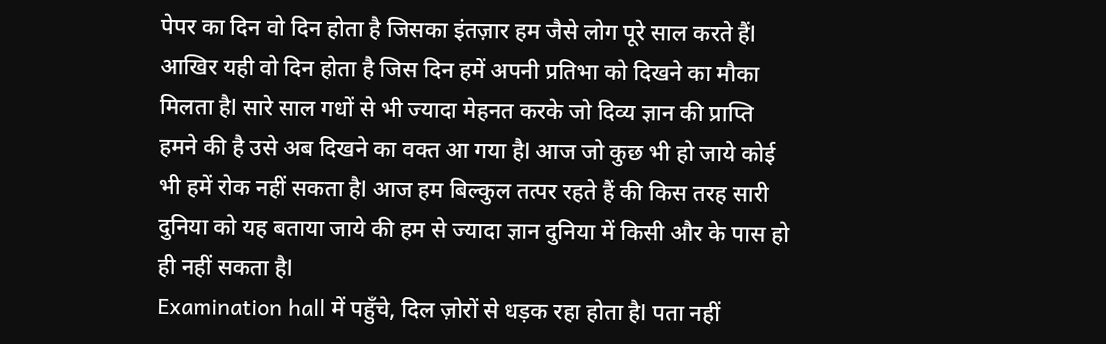पेपर का दिन वो दिन होता है जिसका इंतज़ार हम जैसे लोग पूरे साल करते हैंl आखिर यही वो दिन होता है जिस दिन हमें अपनी प्रतिभा को दिखने का मौका मिलता हैl सारे साल गधों से भी ज्यादा मेहनत करके जो दिव्य ज्ञान की प्राप्ति हमने की है उसे अब दिखने का वक्त आ गया हैl आज जो कुछ भी हो जाये कोई भी हमें रोक नहीं सकता हैl आज हम बिल्कुल तत्पर रहते हैं की किस तरह सारी दुनिया को यह बताया जाये की हम से ज्यादा ज्ञान दुनिया में किसी और के पास हो ही नहीं सकता हैl
Examination hall में पहुँचे, दिल ज़ोरों से धड़क रहा होता हैl पता नहीं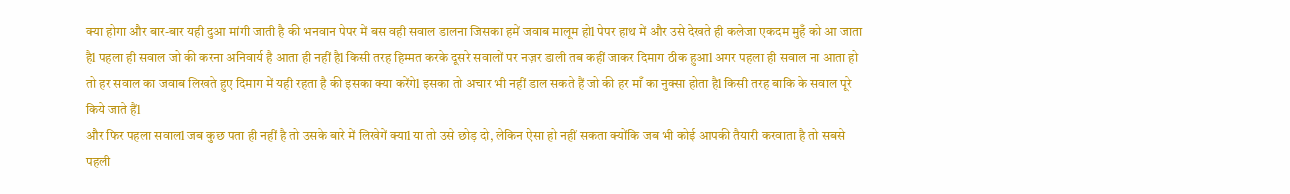क्या होगा और बार-बार यही दुआ मांगी जाती है की भनवान पेपर में बस वही सवाल डालना जिसका हमें जवाब मालूम होl पेपर हाथ में और उसे देखते ही कलेजा एकदम मुहँ को आ जाता हैl पहला ही सवाल जो की करना अनिवार्य है आता ही नहीं हैl किसी तरह हिम्मत करके दूसरे सवालों पर नज़र डाली तब कहीं जाकर दिमाग ठीक हुआl अगर पहला ही सवाल ना आता हो तो हर सवाल का जवाब लिखते हुए दिमाग में यही रहता है की इसका क्या करेंगेl इसका तो अचार भी नहीं डाल सकते हैं जो की हर माँ का नुक्सा होता हैl किसी तरह बाकि के सवाल पूरे किये जाते हैंl
और फिर पहला सवालl जब कुछ पता ही नहीं है तो उसके बारे में लिखेगें क्याl या तो उसे छोड़ दो, लेकिन ऐसा हो नहीं सकता क्योंकि जब भी कोई आपकी तैयारी करवाता है तो सबसे पहली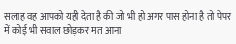सलाह वह आपको यही देता है की जो भी हो अगर पास होना है तो पेपर में कोई भी सवाल छोड़कर मत आना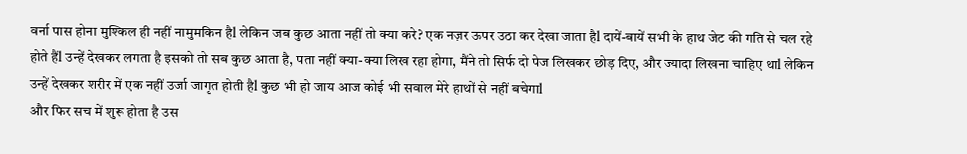वर्ना पास होना मुश्किल ही नहीं नामुमकिन हैl लेकिन जब कुछ आता नहीं तो क्या करे? एक नज़र ऊपर उठा कर देखा जाता हैl दायें-बायें सभी के हाथ जेट की गति से चल रहे होते हैंl उन्हें देखकर लगता है इसको तो सब कुछ आता है, पता नहीं क्या-क्या लिख रहा होगा, मैंने तो सिर्फ दो पेज लिखकर छोड़ दिए, और ज्यादा लिखना चाहिए थाl लेकिन उन्हें देखकर शरीर में एक नहीं उर्जा जागृत होती हैl कुछ भी हो जाय आज कोई भी सवाल मेरे हाथों से नहीं बचेगाl
और फिर सच में शुरू होता है उस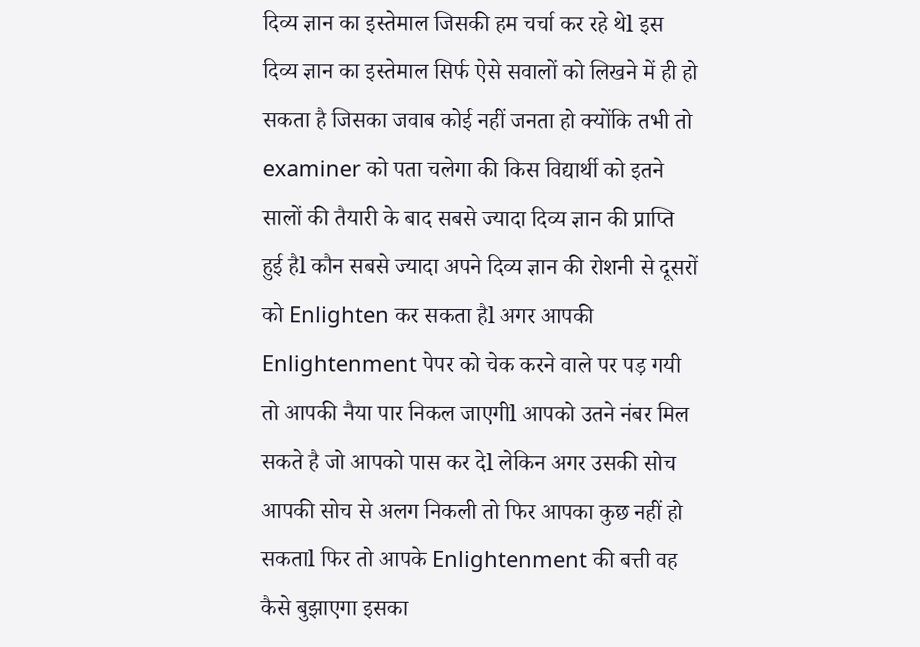दिव्य ज्ञान का इस्तेमाल जिसकी हम चर्चा कर रहे थेl इस दिव्य ज्ञान का इस्तेमाल सिर्फ ऐसे सवालों को लिखने में ही हो सकता है जिसका जवाब कोई नहीं जनता हो क्योंकि तभी तो examiner को पता चलेगा की किस विद्यार्थी को इतने सालों की तैयारी के बाद सबसे ज्यादा दिव्य ज्ञान की प्राप्ति हुई हैl कौन सबसे ज्यादा अपने दिव्य ज्ञान की रोशनी से दूसरों को Enlighten कर सकता हैl अगर आपकी Enlightenment पेपर को चेक करने वाले पर पड़ गयी तो आपकी नैया पार निकल जाएगीl आपको उतने नंबर मिल सकते है जो आपको पास कर देl लेकिन अगर उसकी सोच आपकी सोच से अलग निकली तो फिर आपका कुछ नहीं हो सकताl फिर तो आपके Enlightenment की बत्ती वह कैसे बुझाएगा इसका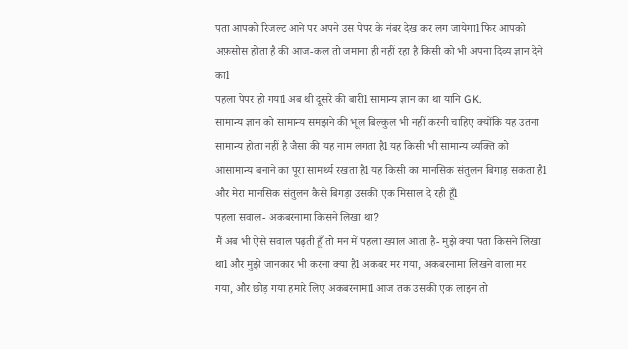पता आपको रिजल्ट आने पर अपने उस पेपर के नंबर देख कर लग जायेगाl फिर आपको अफ़सोस होता है की आज-कल तो जमाना ही नहीं रहा है किसी को भी अपना दिव्य ज्ञान देने काl
पहला पेपर हो गयाl अब थी दूसरे की बारीl सामान्य ज्ञान का था यानि GK.
सामान्य ज्ञान को सामान्य समझने की भूल बिल्कुल भी नहीं करनी चाहिए क्योंकि यह उतना सामान्य होता नहीं है जैसा की यह नाम लगता हैl यह किसी भी सामान्य व्यक्ति को आसामान्य बनाने का पूरा सामर्थ्य रखता हैl यह किसी का मानसिक संतुलन बिगाड़ सकता हैl और मेरा मानसिक संतुलन कैसे बिगड़ा उसकी एक मिसाल दे रही हूँl
पहला सवाल- अकबरनामा किसने लिखा था?
मैं अब भी ऐसे सवाल पढ़ती हूँ तो मन में पहला ख्याल आता है- मुझे क्या पता किसने लिखा थाl और मुझे जानकार भी करना क्या हैl अकबर मर गया, अकबरनामा लिखने वाला मर गया, और छोड़ गया हमारे लिए अकबरनामाl आज तक उसकी एक लाइन तो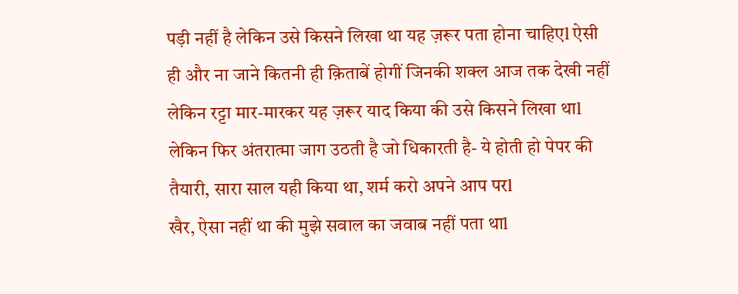पड़ी नहीं है लेकिन उसे किसने लिखा था यह ज़रूर पता होना चाहिएl ऐसी ही और ना जाने कितनी ही क़िताबें होगीं जिनकी शक्ल आज तक देखी नहीं लेकिन रट्टा मार-मारकर यह ज़रूर याद किया की उसे किसने लिखा थाl लेकिन फिर अंतरात्मा जाग उठती है जो धिकारती है- ये होती हो पेपर की तैयारी, सारा साल यही किया था, शर्म करो अपने आप परl
खैर, ऐसा नहीं था की मुझे सवाल का जवाब नहीं पता थाl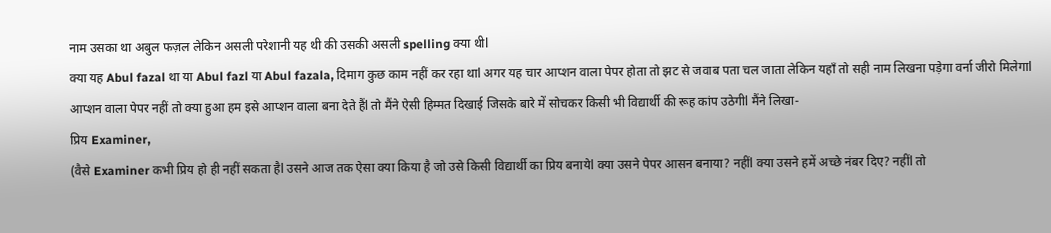नाम उसका था अबुल फज़ल लेकिन असली परेशानी यह थी की उसकी असली spelling क्या थीl
क्या यह Abul fazal था या Abul fazl या Abul fazala, दिमाग कुछ काम नहीं कर रहा थाl अगर यह चार आप्शन वाला पेपर होता तो झट से जवाब पता चल जाता लेकिन यहाँ तो सही नाम लिखना पड़ेगा वर्ना जीरो मिलेगाl
आप्शन वाला पेपर नहीं तो क्या हुआ हम इसे आप्शन वाला बना देते हैंl तो मैंने ऐसी हिम्मत दिखाई जिसके बारे में सोचकर किसी भी विद्यार्थी की रूह कांप उठेगीl मैंने लिखा-
प्रिय Examiner,
(वैसे Examiner कभी प्रिय हो ही नहीं सकता हैl उसने आज तक ऐसा क्या किया है जो उसे किसी विद्यार्थी का प्रिय बनायेl क्या उसने पेपर आसन बनाया? नहींl क्या उसने हमें अच्छे नंबर दिए? नहींl तो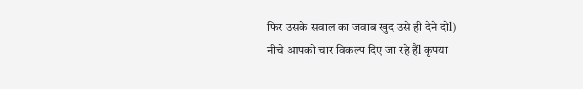फिर उसके सवाल का जवाब खुद उसे ही देने दोl)
नीचे आपको चार विकल्प दिए जा रहे हैंl कृपया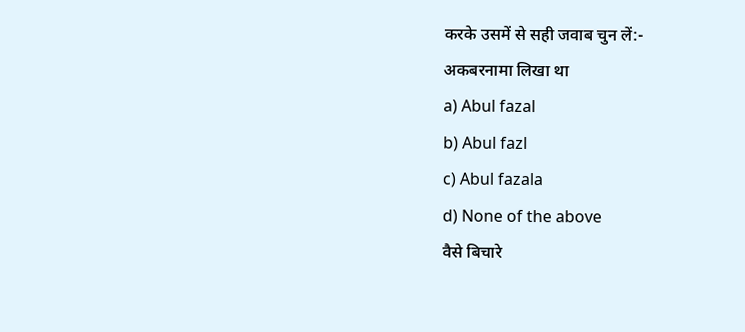करके उसमें से सही जवाब चुन लें:-
अकबरनामा लिखा था
a) Abul fazal
b) Abul fazl
c) Abul fazala
d) None of the above
वैसे बिचारे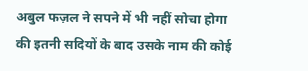अबुल फज़ल ने सपने में भी नहीं सोचा होगा की इतनी सदियों के बाद उसके नाम की कोई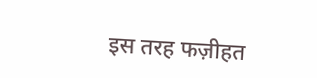इस तरह फज़ीहत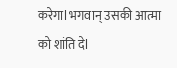करेगाl भगवान् उसकी आत्मा को शांति देl